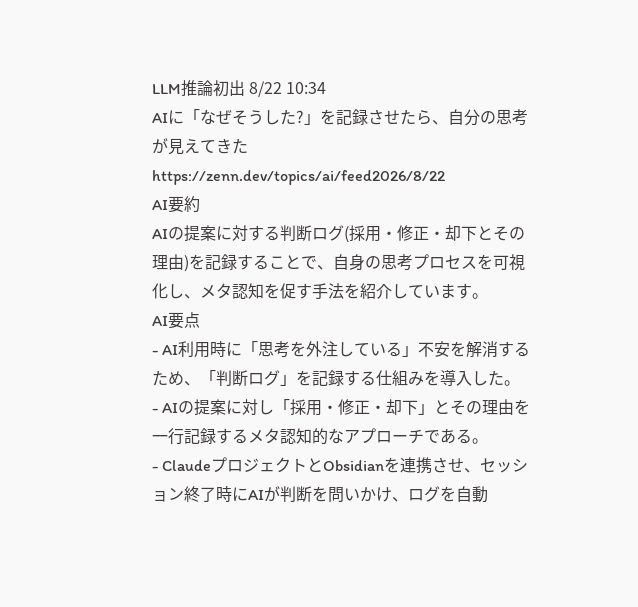LLM推論初出 8/22 10:34
AIに「なぜそうした?」を記録させたら、自分の思考が見えてきた
https://zenn.dev/topics/ai/feed2026/8/22
AI要約
AIの提案に対する判断ログ(採用・修正・却下とその理由)を記録することで、自身の思考プロセスを可視化し、メタ認知を促す手法を紹介しています。
AI要点
- AI利用時に「思考を外注している」不安を解消するため、「判断ログ」を記録する仕組みを導入した。
- AIの提案に対し「採用・修正・却下」とその理由を一行記録するメタ認知的なアプローチである。
- ClaudeプロジェクトとObsidianを連携させ、セッション終了時にAIが判断を問いかけ、ログを自動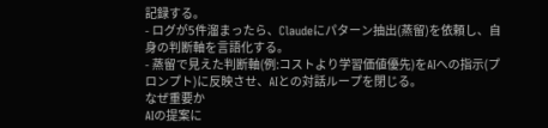記録する。
- ログが5件溜まったら、Claudeにパターン抽出(蒸留)を依頼し、自身の判断軸を言語化する。
- 蒸留で見えた判断軸(例:コストより学習価値優先)をAIへの指示(プロンプト)に反映させ、AIとの対話ループを閉じる。
なぜ重要か
AIの提案に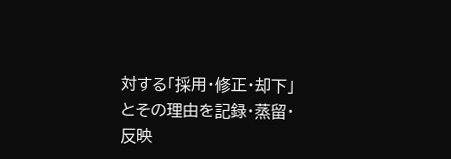対する「採用・修正・却下」とその理由を記録・蒸留・反映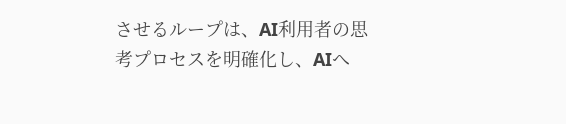させるループは、AI利用者の思考プロセスを明確化し、AIへ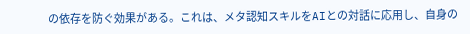の依存を防ぐ効果がある。これは、メタ認知スキルをAIとの対話に応用し、自身の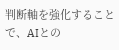判断軸を強化することで、AIとの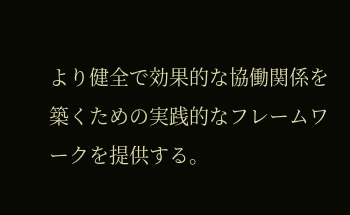より健全で効果的な協働関係を築くための実践的なフレームワークを提供する。